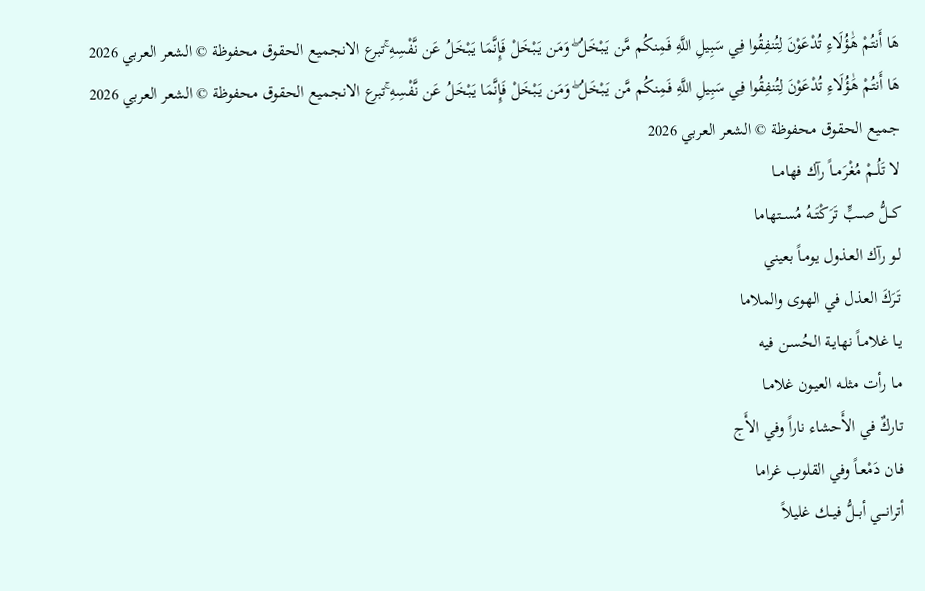هَا أَنتُمْ هَٰؤُلَاءِ تُدْعَوْنَ لِتُنفِقُوا فِي سَبِيلِ اللَّهِ فَمِنكُم مَّن يَبْخَلُ ۖ وَمَن يَبْخَلْ فَإِنَّمَا يَبْخَلُ عَن نَّفْسِهِ ۚتبرع الانجميع الحقوق محفوظة © الشعر العربي 2026
هَا أَنتُمْ هَٰؤُلَاءِ تُدْعَوْنَ لِتُنفِقُوا فِي سَبِيلِ اللَّهِ فَمِنكُم مَّن يَبْخَلُ ۖ وَمَن يَبْخَلْ فَإِنَّمَا يَبْخَلُ عَن نَّفْسِهِ ۚتبرع الانجميع الحقوق محفوظة © الشعر العربي 2026
جميع الحقوق محفوظة © الشعر العربي 2026
لا تَلُــمْ مُغْرَمــاً رآك فهامــا
كــلُّ صــبٍّ تَرَكْتَــهُ مُســتهاما
لـو رآك العـذول يومـاً بعيني
تَـرَكَ العذل في الهوى والملاما
يـا غلامـاً نهايـة الحُسـن فيه
مـا رأت مثلـه العيـون غلامـا
تاركٌ في الأَحشاء ناراً وفي الأَج
فـان دَمْعـاً وفي القلوب غراما
أترانـــي أبــلُّ فيــك غليلاً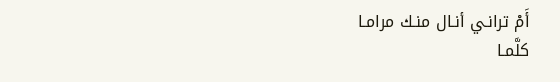أَمْ ترانـي أنـال منـك مرامـا
كلَّمـا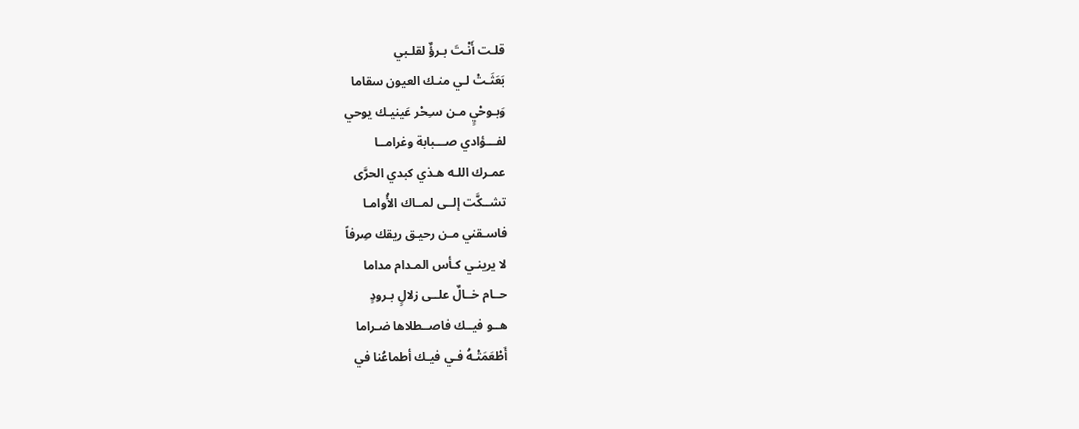قلـت أَنْـتَ بـرؤٌ لقلـبي
بَعَثَـتْ لـي منـك العيون سقاما
وَبـوحْيٍ مـن سـِحْر عَينيـك يوحي
لفـــؤادي صـــبابة وغرامــا
عمـرك اللـه هـذي كبدي الحرَّى
تشــكَّت إلــى لمــاك الأُوامـا
فاسـقني مـن رحيـق ريقك صِرفاً
لا يرينـي كـأس المـدام مداما
حــام خــالٌ علــى زلالٍ بـرودٍ
هــو فيــك فاصــطلاها ضـراما
أَطْعَمَتْـهُ فـي فيـك أطماعُنا في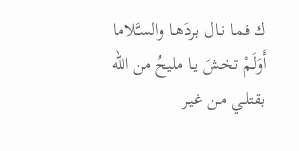ك فمـا نـال بردَهـا والسـَّلاما
أَوَلَـمْ تخـشَ يـا مليحُ من الله
بقتلـي مـن غيـر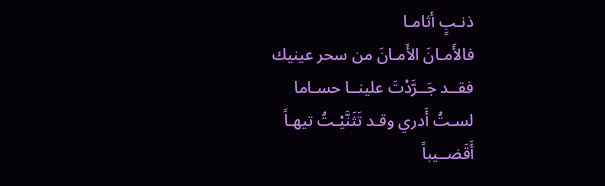ذنـبٍ أثامـا
فالأَمـانَ الأَمـانَ من سحر عينيك
فقــد جَــرَّدْتَ علينــا حسـاما
لسـتُ أَدري وقـد تَثَنَّيْـتُ تيهـاً
أَقَضــيباً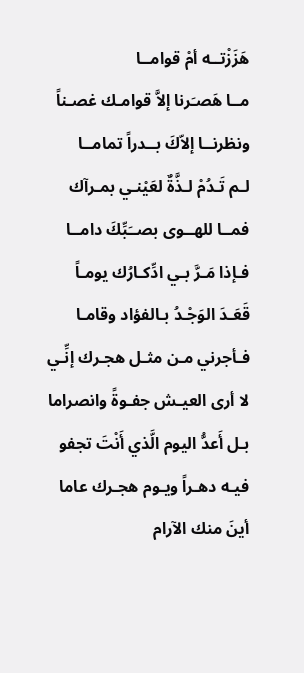هَزَزْتــه أمْ قوامــا
مــا هَصـَرنا إلاَّ قوامـك غصـناً
ونظرنــا إلاّكَ بــدراً تمامــا
لـم تَـدُمْ لـذَّةٌ لعَيْنـي بمـرآك
فمــا للهــوى بصــَبِّكَ دامــا
فـإذا مَـرَّ بـي ادِّكـارُك يومـاً
قَعَـدَ الوَجْـدُ بـالفؤاد وقامـا
فـأجرني مـن مثـل هجـرك إنِّـي
لا أرى العيـش جفـوةً وانصراما
بـل أَعدُّ اليوم الَّذي أَنْتَ تجفو
فيـه دهـراً ويـوم هجـرك عاما
أينَ منك الآرام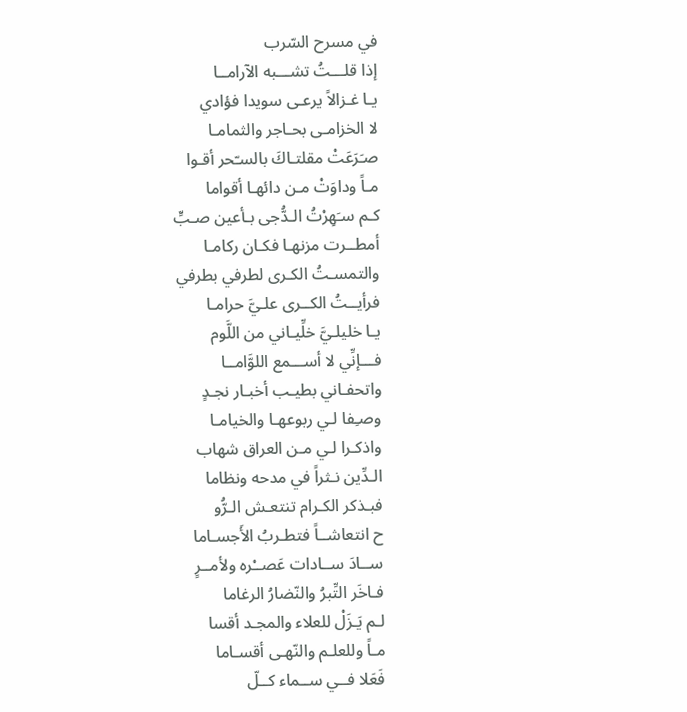في مسرح السّرب
إذا قلـــتُ تشـــبه الآرامــا
يـا غـزالاً يرعـى سويدا فؤادي
لا الخزامـى بحـاجر والثمامـا
صـَرَعَتْ مقلتـاكَ بالسـّحر أقـوا
مـاً وداوَتْ مـن دائهـا أقواما
كـم سـَهِرْتُ الـدُّجى بـأعين صـبٍّ
أمطــرت مزنهـا فكـان ركامـا
والتمسـتُ الكـرى لطرفي بطرفي
فرأيــتُ الكــرى علـيَّ حرامـا
يـا خليلـيَّ خلِّيـاني من اللَّوم
فـــإنِّي لا أســـمع اللوَّامــا
واتحفـاني بطيـب أخبـار نجـدٍ
وصـِفا لـي ربوعهـا والخيامـا
واذكـرا لـي مـن العراق شهاب
الـدِّين نـثراً في مدحه ونظاما
فبـذكر الكـرام تنتعـش الـرُّو
ح انتعاشــاً فتطـربُ الأَجسـاما
ســادَ ســادات عَصــْره ولأمــرٍ
فـاخَر التِّبرُ والنّضارُ الرغاما
لـم يَـزَلْ للعلاء والمجـد أقسا
مـاً وللعلـم والنّهـى أقسـاما
فَعَلا فــي ســماء كــلّ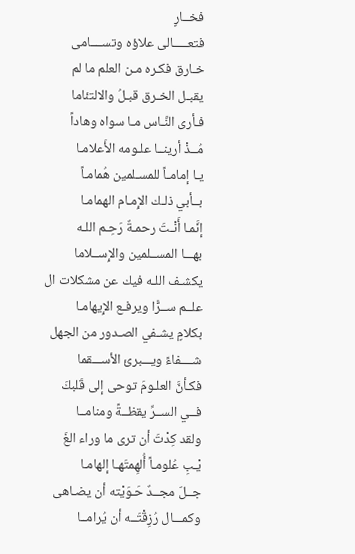فخــارٍ
فتعـــــالى علاؤه وتســــامى
خـارق فكـره مـن العلم ما لم
يقبـل الخـرق قبـلُ والالتئاما
فـأرى النَّـاس مـا سواه وهاداً
مُــذْ أرينــا علـومه الأَعلامـا
يـا إمامـاً للمسـلمين هُمامـاً
بــأبي ذلـك الإِمـام الهمامـا
إنَّمـا أَنْـتَ رحمـةٌ رَحِـم اللـه
بهـــا المســلمين والإِســلاما
يكشـف اللـه فيك عن مشكلات ال
علــم ســرًّا ويرفـع الإِيهامـا
بكلامٍ يشـفي الصـدور من الجهل
شــــفاءً ويـــبرئ الأســـقما
فكـأنَّ العلـومَ توحى إلى قَلبكَ
فــي الســرِّ يقظــةً ومنامــا
ولقد كِدْتَ أن ترى ما وراء الغَ
يْـبِ عُلومـاً أُلهِمتَهـا إلهامـا
جــلّ مجــدٌ حَـوَيْته أن يضـاهى
وكمـــال رُزِقْتَــه أن يُرامــا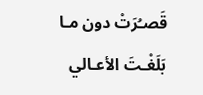قَصـُرَتْ دون مـا بَلَغْـتَ الأعـالي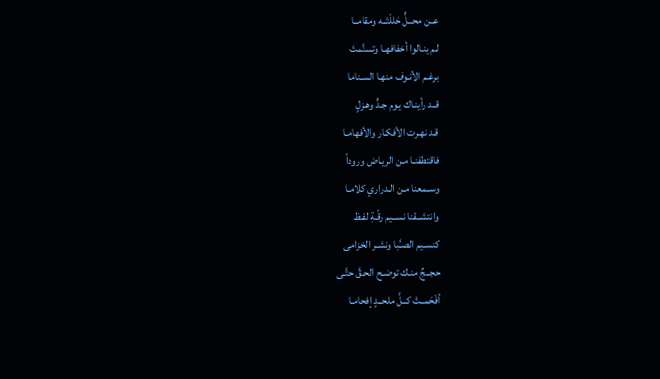عــن محــلٍّ حَللْتَــه ومقامــا
لـم ينـالوا أخفافهـا وتسنَّمتَ
برغـم الأنـوف منهـا السـناما
قــد رأينـاك يـوم جـدٍّ وهـزلٍ
قـد نهـرت الأفكـار والأفهامـا
فاقتطفنـا مـن الريـاض وروداً
وســمعنا مـن الـدراري كلامـا
وانتشــقنا نســيم رقّـةِ لفـظ
كنسـيم الصـَّبا ونشـر الخزامى
حجــجٌ منـك توضـح الحـقَّ حتَّـى
أفْحَمــتْ كــلَّ ملحــدٍ إفحامـا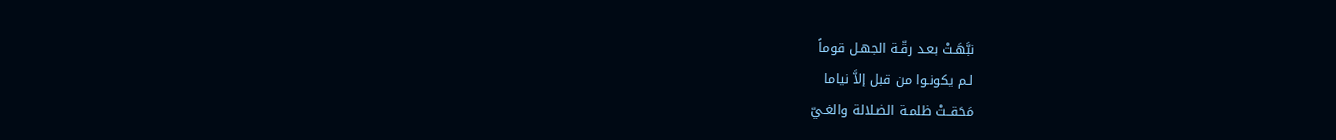نبَّهَـتْ بعـد رقّـة الجهـل قوماً
لـم يكونـوا من قبل إلاَّ نياما
مَحَقــتْ ظلمـة الضـلالة والغـيّ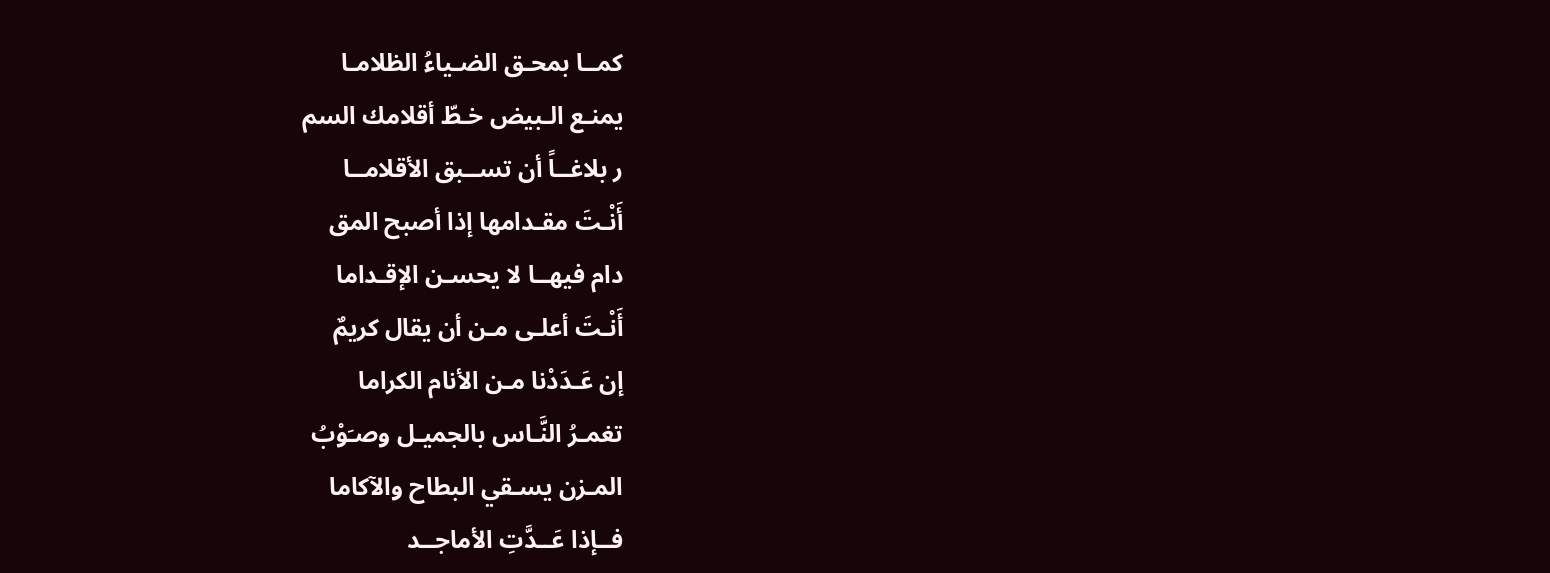كمــا بمحـق الضـياءُ الظلامـا
يمنـع الـبيض خـطّ أقلامك السم
ر بلاغــاً أن تســبق الأقلامــا
أَنْـتَ مقـدامها إذا أصبح المق
دام فيهــا لا يحسـن الإقـداما
أَنْـتَ أعلـى مـن أن يقال كريمٌ
إن عَـدَدْنا مـن الأنام الكراما
تغمـرُ النَّـاس بالجميـل وصـَوْبُ
المـزن يسـقي البطاح والآكاما
فــإذا عَــدَّتِ الأماجــد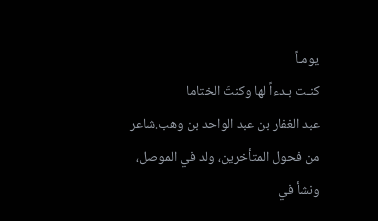يومـاً
كنـت بـدءاً لها وكنتَ الختاما
عبد الغفار بن عبد الواحد بن وهب.شاعر من فحول المتأخرين، ولد في الموصل، ونشأ في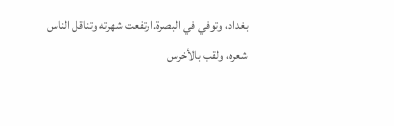بغداد، وتوفي في البصرة.ارتفعت شهرته وتناقل الناس شعره، ولقب بالأخرس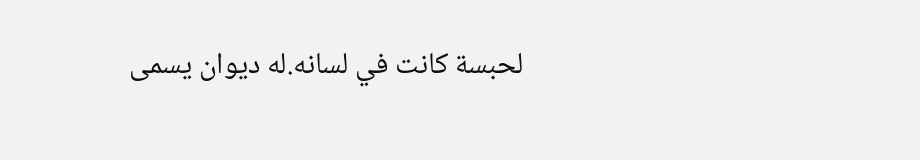لحبسة كانت في لسانه.له ديوان يسمى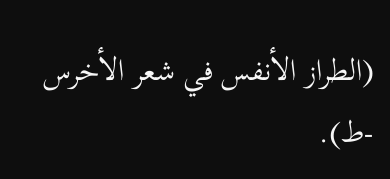(الطراز الأنفس في شعر الأخرس -ط).